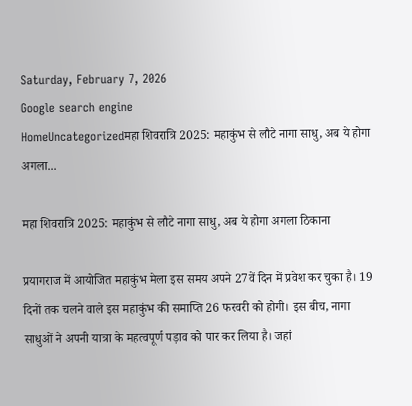Saturday, February 7, 2026
Google search engine
HomeUncategorizedमहा शिवरात्रि 2025: महाकुंभ से लौटे नागा साधु, अब ये होगा अगला...

महा शिवरात्रि 2025: महाकुंभ से लौटे नागा साधु, अब ये होगा अगला ठिकाना

प्रयागराज में आयोजित महाकुंभ मेला इस समय अपने 27वें दिन में प्रवेश कर चुका है। 19 दिनों तक चलने वाले इस महाकुंभ की समाप्ति 26 फरवरी को होगी। इस बीच, नागा साधुओं ने अपनी यात्रा के महत्वपूर्ण पड़ाव को पार कर लिया है। जहां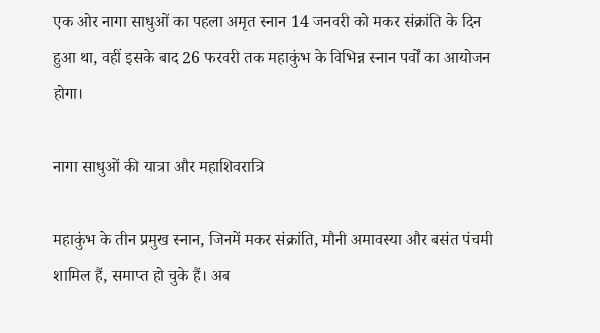एक ओर नागा साधुओं का पहला अमृत स्नान 14 जनवरी को मकर संक्रांति के दिन हुआ था, वहीं इसके बाद 26 फरवरी तक महाकुंभ के विभिन्न स्नान पर्वों का आयोजन होगा।

नागा साधुओं की यात्रा और महाशिवरात्रि

महाकुंभ के तीन प्रमुख स्नान, जिनमें मकर संक्रांति, मौनी अमावस्या और बसंत पंचमी शामिल हैं, समाप्त हो चुके हैं। अब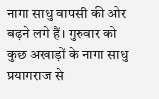नागा साधु वापसी की ओर बढ़ने लगे हैं। गुरुवार को कुछ अखाड़ों के नागा साधु प्रयागराज से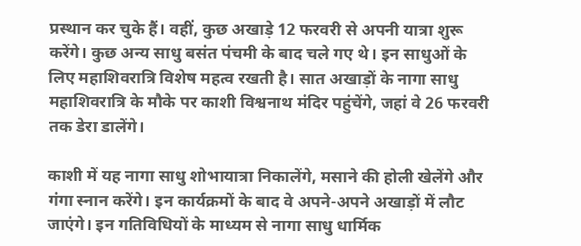प्रस्थान कर चुके हैं। वहीं, कुछ अखाड़े 12 फरवरी से अपनी यात्रा शुरू करेंगे। कुछ अन्य साधु बसंत पंचमी के बाद चले गए थे। इन साधुओं के लिए महाशिवरात्रि विशेष महत्व रखती है। सात अखाड़ों के नागा साधु महाशिवरात्रि के मौके पर काशी विश्वनाथ मंदिर पहुंचेंगे, जहां वे 26 फरवरी तक डेरा डालेंगे।

काशी में यह नागा साधु शोभायात्रा निकालेंगे, मसाने की होली खेलेंगे और गंगा स्नान करेंगे। इन कार्यक्रमों के बाद वे अपने-अपने अखाड़ों में लौट जाएंगे। इन गतिविधियों के माध्यम से नागा साधु धार्मिक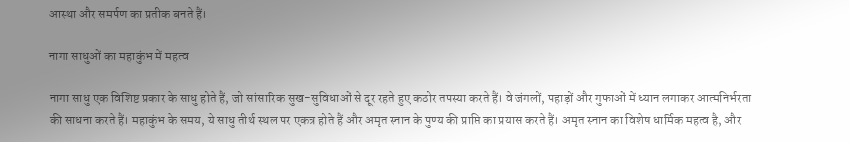आस्था और समर्पण का प्रतीक बनते हैं।

नागा साधुओं का महाकुंभ में महत्व

नागा साधु एक विशिष्ट प्रकार के साधु होते हैं, जो सांसारिक सुख-सुविधाओं से दूर रहते हुए कठोर तपस्या करते हैं। वे जंगलों, पहाड़ों और गुफाओं में ध्यान लगाकर आत्मनिर्भरता की साधना करते हैं। महाकुंभ के समय, ये साधु तीर्थ स्थल पर एकत्र होते हैं और अमृत स्नान के पुण्य की प्राप्ति का प्रयास करते हैं। अमृत स्नान का विशेष धार्मिक महत्व है, और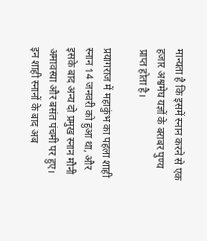मान्यता है कि इसमें स्नान करने से एक हजार अश्वमेघ यज्ञों के बराबर पुण्य प्राप्त होता है।

प्रयागराज में महाकुंभ का पहला शाही स्नान 14 जनवरी को हुआ था, और इसके बाद अन्य दो प्रमुख स्नान मौनी अमावस्या और बसंत पंचमी पर हुए। इन शाही स्नानों के बाद अब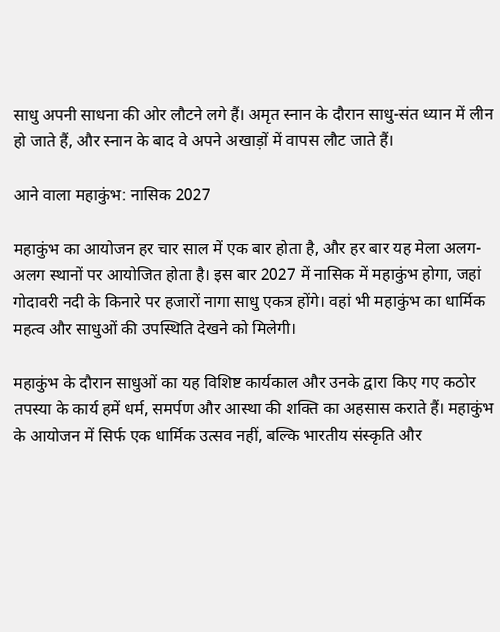साधु अपनी साधना की ओर लौटने लगे हैं। अमृत स्नान के दौरान साधु-संत ध्यान में लीन हो जाते हैं, और स्नान के बाद वे अपने अखाड़ों में वापस लौट जाते हैं।

आने वाला महाकुंभ: नासिक 2027

महाकुंभ का आयोजन हर चार साल में एक बार होता है, और हर बार यह मेला अलग-अलग स्थानों पर आयोजित होता है। इस बार 2027 में नासिक में महाकुंभ होगा, जहां गोदावरी नदी के किनारे पर हजारों नागा साधु एकत्र होंगे। वहां भी महाकुंभ का धार्मिक महत्व और साधुओं की उपस्थिति देखने को मिलेगी।

महाकुंभ के दौरान साधुओं का यह विशिष्ट कार्यकाल और उनके द्वारा किए गए कठोर तपस्या के कार्य हमें धर्म, समर्पण और आस्था की शक्ति का अहसास कराते हैं। महाकुंभ के आयोजन में सिर्फ एक धार्मिक उत्सव नहीं, बल्कि भारतीय संस्कृति और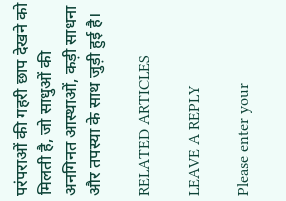परंपराओं की गहरी छाप देखने को मिलती है, जो साधुओं की अनगिनत आस्थाओं, कड़ी साधना और तपस्या के साथ जुड़ी हुई है।

RELATED ARTICLES

LEAVE A REPLY

Please enter your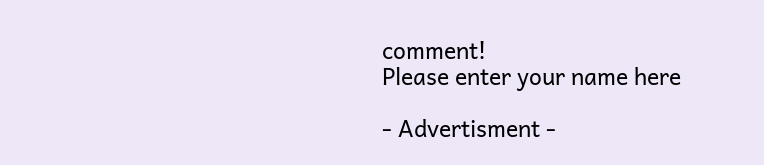comment!
Please enter your name here

- Advertisment -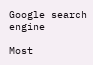Google search engine

Most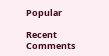Popular

Recent Comments